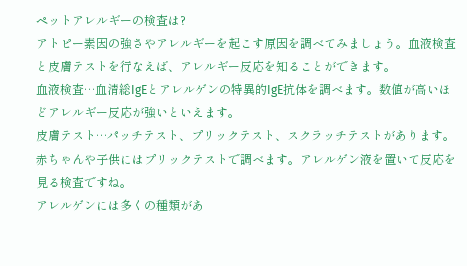ペットアレルギーの検査は?
アトピー素因の強さやアレルギーを起こす原因を調べてみましょう。血液検査と皮膚テストを行なえば、アレルギー反応を知ることができます。
血液検査…血清総IgEとアレルゲンの特異的IgE抗体を調べます。数値が高いほどアレルギー反応が強いといえます。
皮膚テスト…パッチテスト、プリックテスト、スクラッチテストがあります。
赤ちゃんや子供にはプリックテストで調べます。アレルゲン液を置いて反応を見る検査ですね。
アレルゲンには多くの種類があ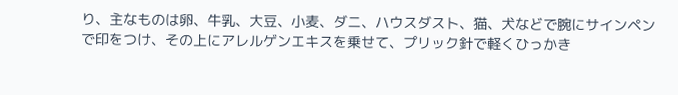り、主なものは卵、牛乳、大豆、小麦、ダニ、ハウスダスト、猫、犬などで腕にサインペンで印をつけ、その上にアレルゲンエキスを乗せて、プリック針で軽くひっかき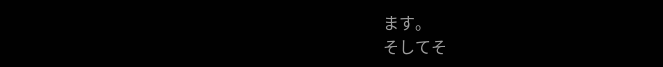ます。
そしてそ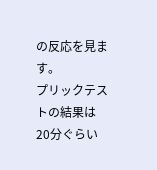の反応を見ます。
プリックテストの結果は20分ぐらい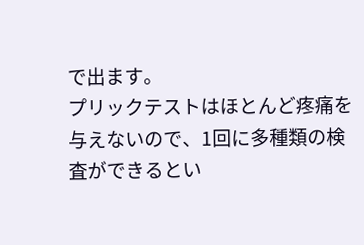で出ます。
プリックテストはほとんど疼痛を与えないので、1回に多種類の検査ができるとい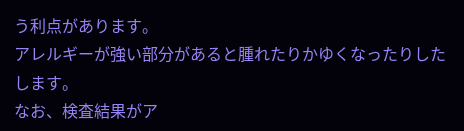う利点があります。
アレルギーが強い部分があると腫れたりかゆくなったりしたします。
なお、検査結果がア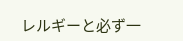レルギーと必ず一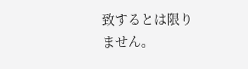致するとは限りません。